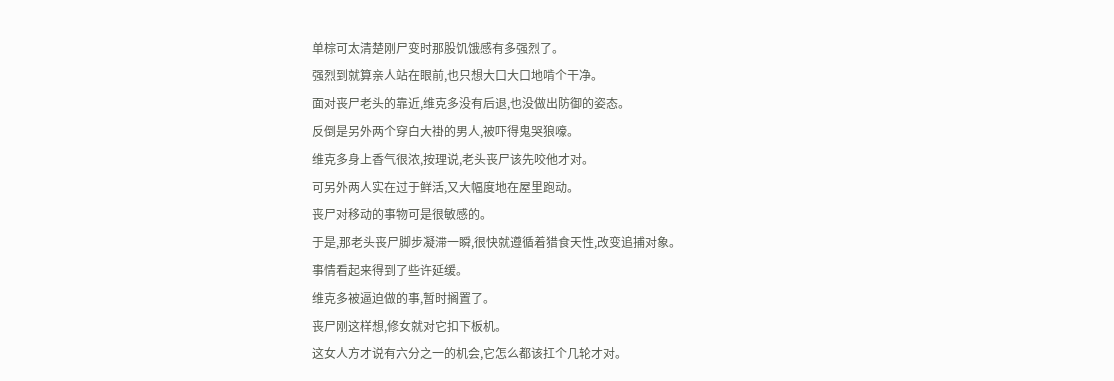单棕可太清楚刚尸变时那股饥饿感有多强烈了。
强烈到就算亲人站在眼前,也只想大口大口地啃个干净。
面对丧尸老头的靠近,维克多没有后退,也没做出防御的姿态。
反倒是另外两个穿白大褂的男人,被吓得鬼哭狼嚎。
维克多身上香气很浓,按理说,老头丧尸该先咬他才对。
可另外两人实在过于鲜活,又大幅度地在屋里跑动。
丧尸对移动的事物可是很敏感的。
于是,那老头丧尸脚步凝滞一瞬,很快就遵循着猎食天性,改变追捕对象。
事情看起来得到了些许延缓。
维克多被逼迫做的事,暂时搁置了。
丧尸刚这样想,修女就对它扣下板机。
这女人方才说有六分之一的机会,它怎么都该扛个几轮才对。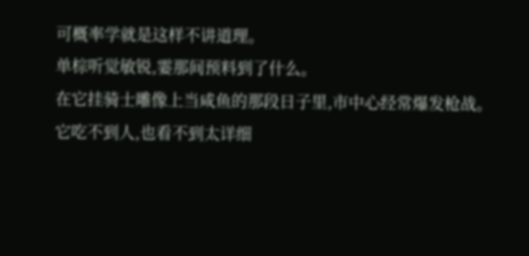可概率学就是这样不讲道理。
单棕听觉敏锐,霎那间预料到了什么。
在它挂骑士雕像上当咸鱼的那段日子里,市中心经常爆发枪战。
它吃不到人,也看不到太详细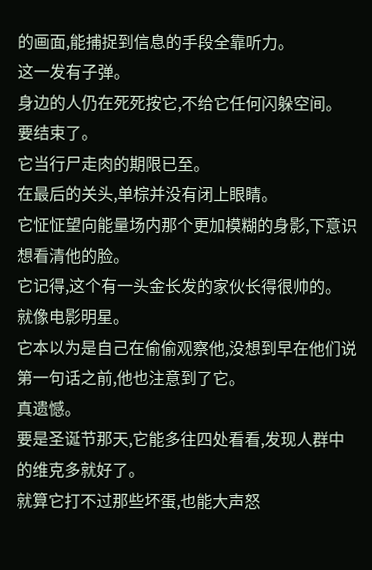的画面,能捕捉到信息的手段全靠听力。
这一发有子弹。
身边的人仍在死死按它,不给它任何闪躲空间。
要结束了。
它当行尸走肉的期限已至。
在最后的关头,单棕并没有闭上眼睛。
它怔怔望向能量场内那个更加模糊的身影,下意识想看清他的脸。
它记得,这个有一头金长发的家伙长得很帅的。
就像电影明星。
它本以为是自己在偷偷观察他,没想到早在他们说第一句话之前,他也注意到了它。
真遗憾。
要是圣诞节那天,它能多往四处看看,发现人群中的维克多就好了。
就算它打不过那些坏蛋,也能大声怒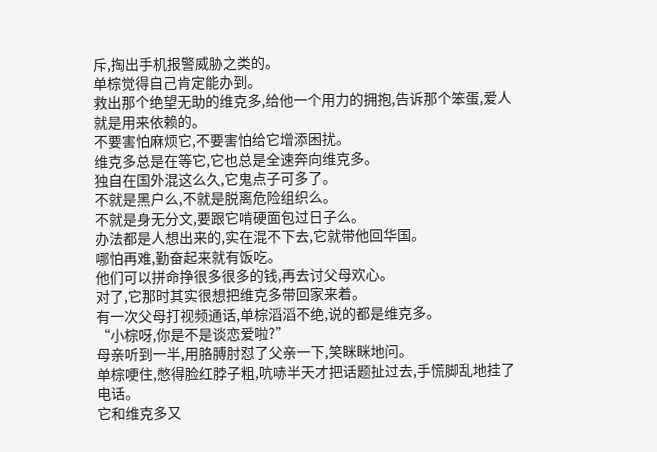斥,掏出手机报警威胁之类的。
单棕觉得自己肯定能办到。
救出那个绝望无助的维克多,给他一个用力的拥抱,告诉那个笨蛋,爱人就是用来依赖的。
不要害怕麻烦它,不要害怕给它增添困扰。
维克多总是在等它,它也总是全速奔向维克多。
独自在国外混这么久,它鬼点子可多了。
不就是黑户么,不就是脱离危险组织么。
不就是身无分文,要跟它啃硬面包过日子么。
办法都是人想出来的,实在混不下去,它就带他回华国。
哪怕再难,勤奋起来就有饭吃。
他们可以拼命挣很多很多的钱,再去讨父母欢心。
对了,它那时其实很想把维克多带回家来着。
有一次父母打视频通话,单棕滔滔不绝,说的都是维克多。
“小棕呀,你是不是谈恋爱啦?”
母亲听到一半,用胳膊肘怼了父亲一下,笑眯眯地问。
单棕哽住,憋得脸红脖子粗,吭哧半天才把话题扯过去,手慌脚乱地挂了电话。
它和维克多又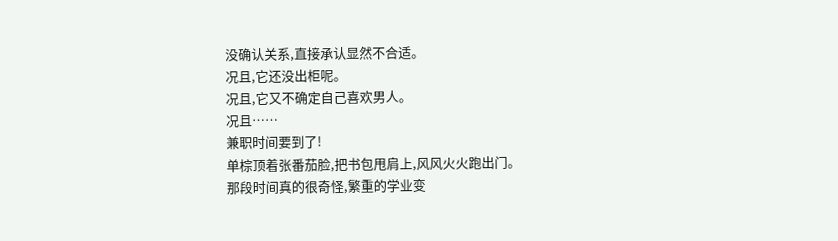没确认关系,直接承认显然不合适。
况且,它还没出柜呢。
况且,它又不确定自己喜欢男人。
况且……
兼职时间要到了!
单棕顶着张番茄脸,把书包甩肩上,风风火火跑出门。
那段时间真的很奇怪,繁重的学业变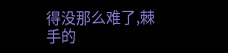得没那么难了,棘手的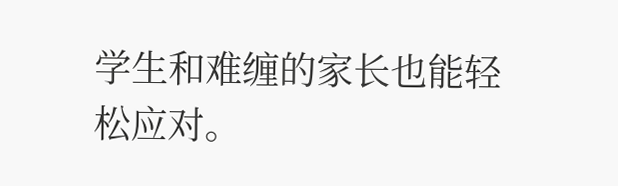学生和难缠的家长也能轻松应对。